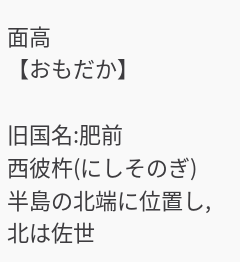面高
【おもだか】

旧国名:肥前
西彼杵(にしそのぎ)半島の北端に位置し,北は佐世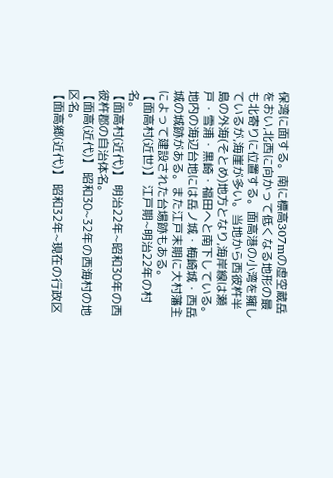保湾に面する。南に標高307mの虚空蔵岳をおい,北西に向かって低くなる地形の最も北寄りに位置する。面高港の小湾を擁しているが,海崖が多い。当地から西彼杵半島の外海(そとめ)地方となり,海岸線は瀬戸・雪浦・黒崎・福田へと南下している。地内の海辺台地には岳ノ城・梅崎城・西岳城の城跡がある。また江戸末期に大村藩主によって建設された台場跡もある。
【面高村(近世)】 江戸期~明治22年の村名。
【面高村(近代)】 明治22年~昭和30年の西彼杵郡の自治体名。
【面高(近代)】 昭和30~32年の西海村の地区名。
【面高郷(近代)】 昭和32年~現在の行政区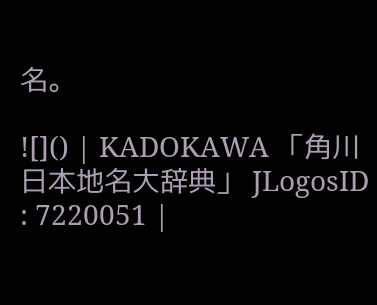名。

![]() | KADOKAWA 「角川日本地名大辞典」 JLogosID : 7220051 |